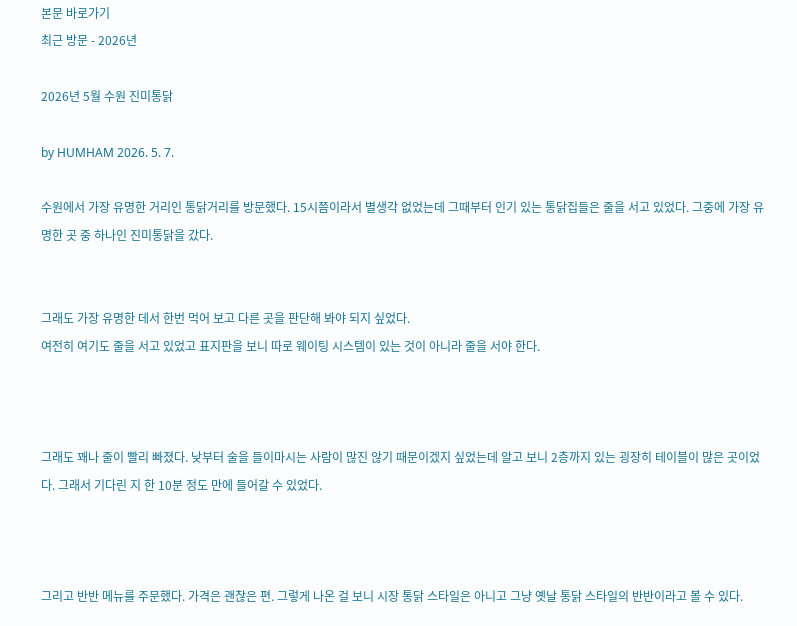본문 바로가기
최근 방문 - 2026년

2026년 5월 수원 진미통닭

by HUMHAM 2026. 5. 7.

수원에서 가장 유명한 거리인 통닭거리를 방문했다. 15시쯤이라서 별생각 없었는데 그때부터 인기 있는 통닭집들은 줄을 서고 있었다. 그중에 가장 유명한 곳 중 하나인 진미통닭을 갔다.


그래도 가장 유명한 데서 한번 먹어 보고 다른 곳을 판단해 봐야 되지 싶었다.
여전히 여기도 줄을 서고 있었고 표지판을 보니 따로 웨이팅 시스템이 있는 것이 아니라 줄을 서야 한다.



그래도 꽤나 줄이 빨리 빠졌다. 낮부터 술을 들이마시는 사람이 많진 않기 때문이겠지 싶었는데 알고 보니 2층까지 있는 굉장히 테이블이 많은 곳이었다. 그래서 기다린 지 한 10분 정도 만에 들어갈 수 있었다.



그리고 반반 메뉴를 주문했다. 가격은 괜찮은 편. 그렇게 나온 걸 보니 시장 통닭 스타일은 아니고 그냥 옛날 통닭 스타일의 반반이라고 볼 수 있다.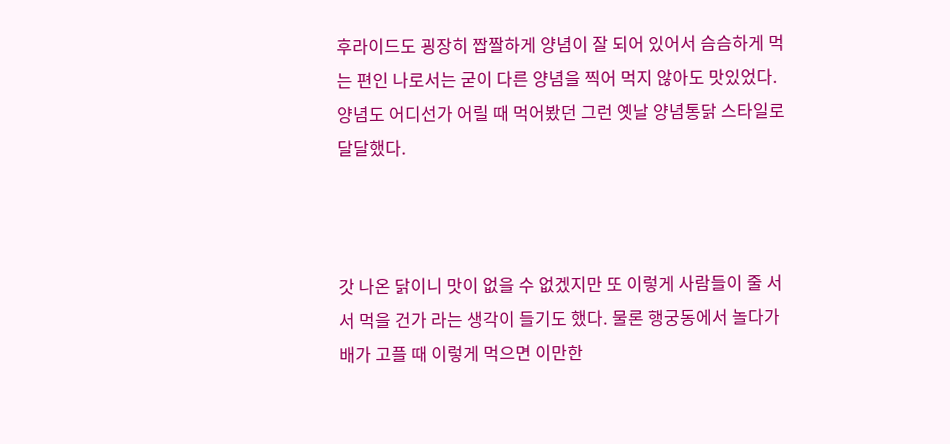후라이드도 굉장히 짭짤하게 양념이 잘 되어 있어서 슴슴하게 먹는 편인 나로서는 굳이 다른 양념을 찍어 먹지 않아도 맛있었다. 양념도 어디선가 어릴 때 먹어봤던 그런 옛날 양념통닭 스타일로 달달했다.



갓 나온 닭이니 맛이 없을 수 없겠지만 또 이렇게 사람들이 줄 서서 먹을 건가 라는 생각이 들기도 했다. 물론 행궁동에서 놀다가 배가 고플 때 이렇게 먹으면 이만한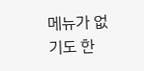메뉴가 없기도 한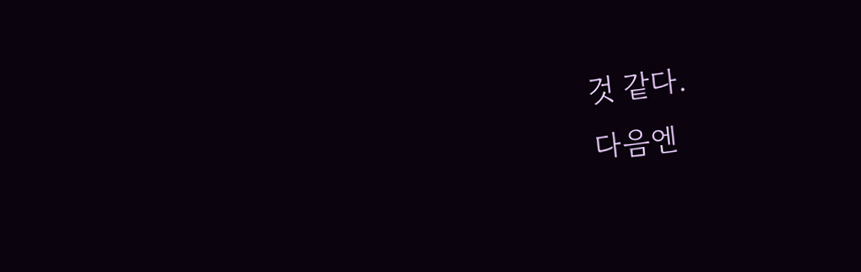것 같다.
다음엔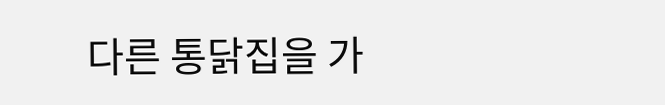다른 통닭집을 가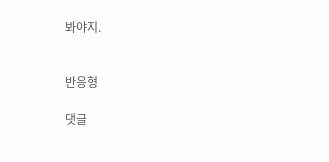봐야지.


반응형

댓글